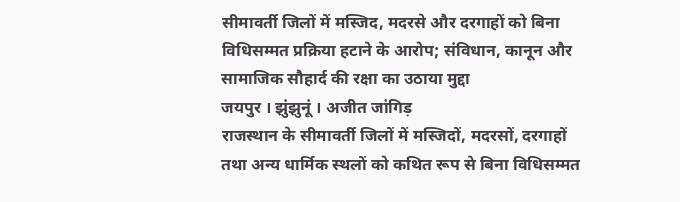सीमावर्ती जिलों में मस्जिद, मदरसे और दरगाहों को बिना विधिसम्मत प्रक्रिया हटाने के आरोप; संविधान, कानून और सामाजिक सौहार्द की रक्षा का उठाया मुद्दा
जयपुर । झुंझुनूं । अजीत जांगिड़
राजस्थान के सीमावर्ती जिलों में मस्जिदों, मदरसों, दरगाहों तथा अन्य धार्मिक स्थलों को कथित रूप से बिना विधिसम्मत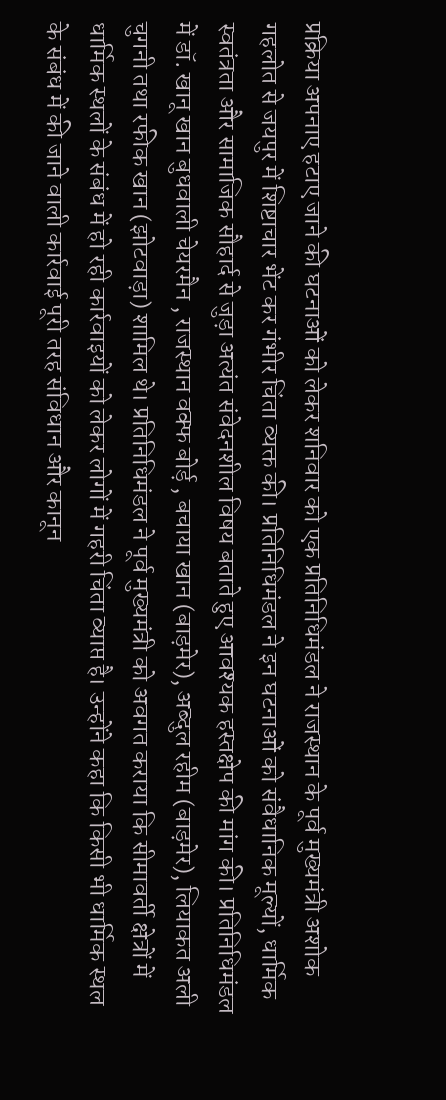प्रक्रिया अपनाए हटाए जाने की घटनाओं को लेकर शनिवार को एक प्रतिनिधिमंडल ने राजस्थान के पूर्व मुख्यमंत्री अशोक गहलोत से जयपुर में शिष्टाचार भेंट कर गंभीर चिंता व्यक्त की। प्रतिनिधिमंडल ने इन घटनाओं को संवैधानिक मूल्यों, धार्मिक स्वतंत्रता और सामाजिक सौहार्द से जुड़ा अत्यंत संवेदनशील विषय बताते हुए आवश्यक हस्तक्षेप की मांग की। प्रतिनिधिमंडल में डॉ. खानू खान बुधवाली चेयरमैन , राजस्थान वक्फ बोर्ड़ , बचाया खान (बाड़मेर), अब्दुल रहीम (बाड़मेर), लियाकत अली चुगनी तथा रफीक खान (झोटवाड़ा) शामिल थे। प्रतिनिधिमंडल ने पूर्व मुख्यमंत्री को अवगत कराया कि सीमावर्ती क्षेत्रों में धार्मिक स्थलों के संबंध में हो रही कार्रवाइयों को लेकर लोगों में गहरी चिंता व्याप्त है। उन्होंने कहा कि किसी भी धार्मिक स्थल के संबंध में की जाने वाली कार्रवाई पूरी तरह संविधान और कानून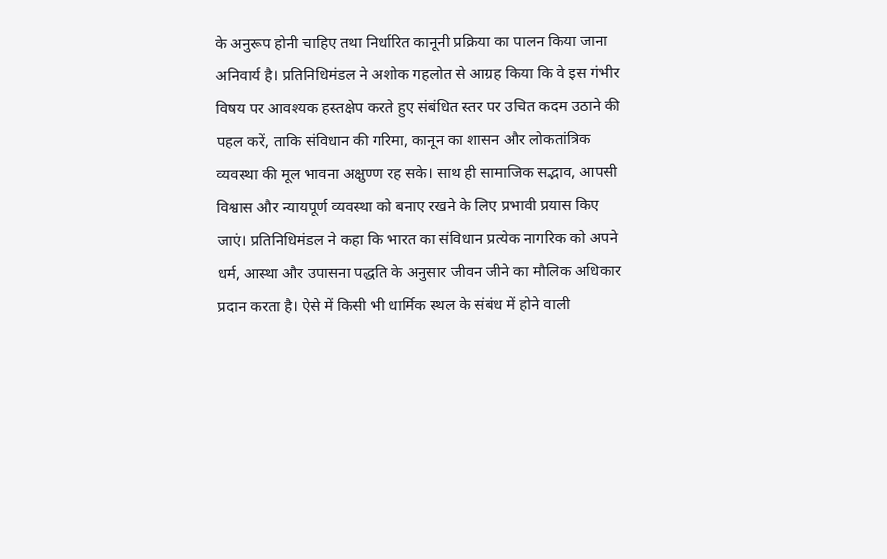के अनुरूप होनी चाहिए तथा निर्धारित कानूनी प्रक्रिया का पालन किया जाना अनिवार्य है। प्रतिनिधिमंडल ने अशोक गहलोत से आग्रह किया कि वे इस गंभीर विषय पर आवश्यक हस्तक्षेप करते हुए संबंधित स्तर पर उचित कदम उठाने की पहल करें, ताकि संविधान की गरिमा, कानून का शासन और लोकतांत्रिक व्यवस्था की मूल भावना अक्षुण्ण रह सके। साथ ही सामाजिक सद्भाव, आपसी विश्वास और न्यायपूर्ण व्यवस्था को बनाए रखने के लिए प्रभावी प्रयास किए जाएं। प्रतिनिधिमंडल ने कहा कि भारत का संविधान प्रत्येक नागरिक को अपने धर्म, आस्था और उपासना पद्धति के अनुसार जीवन जीने का मौलिक अधिकार प्रदान करता है। ऐसे में किसी भी धार्मिक स्थल के संबंध में होने वाली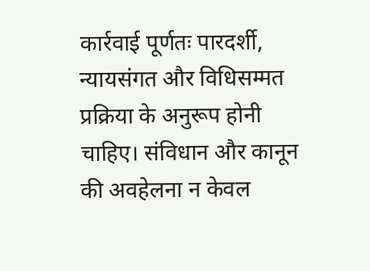कार्रवाई पूर्णतः पारदर्शी, न्यायसंगत और विधिसम्मत प्रक्रिया के अनुरूप होनी चाहिए। संविधान और कानून की अवहेलना न केवल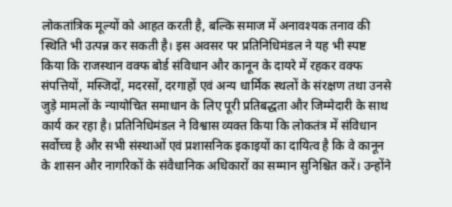लोकतांत्रिक मूल्यों को आहत करती है, बल्कि समाज में अनावश्यक तनाव की स्थिति भी उत्पन्न कर सकती है। इस अवसर पर प्रतिनिधिमंडल ने यह भी स्पष्ट किया कि राजस्थान वक्फ बोर्ड संविधान और कानून के दायरे में रहकर वक्फ संपत्तियों, मस्जिदों, मदरसों, दरगाहों एवं अन्य धार्मिक स्थलों के संरक्षण तथा उनसे जुड़े मामलों के न्यायोचित समाधान के लिए पूरी प्रतिबद्धता और जिम्मेदारी के साथ कार्य कर रहा है। प्रतिनिधिमंडल ने विश्वास व्यक्त किया कि लोकतंत्र में संविधान सर्वोच्च है और सभी संस्थाओं एवं प्रशासनिक इकाइयों का दायित्व है कि वे कानून के शासन और नागरिकों के संवैधानिक अधिकारों का सम्मान सुनिश्चित करें। उन्होंने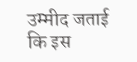उम्मीद जताई कि इस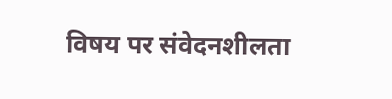विषय पर संवेदनशीलता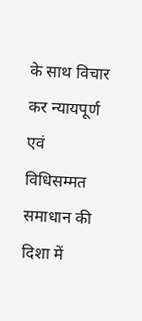के साथ विचार कर न्यायपूर्ण एवं विधिसम्मत समाधान की दिशा में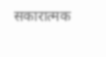सकारात्मक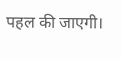पहल की जाएगी।